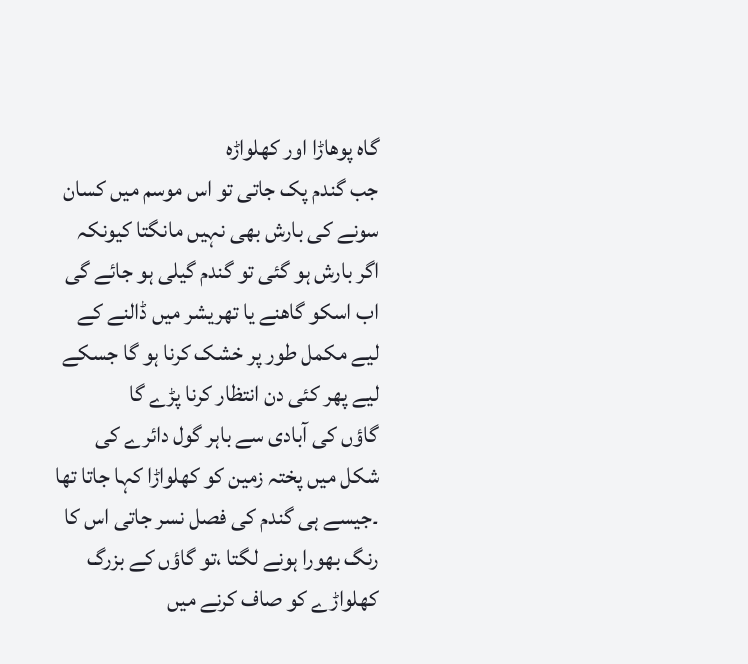گاہ پوھاڑا اور کھلواڑہ
جب گندم پک جاتی تو اس موسم میں کسان سونے کی بارش بھی نہیں مانگتا کیونکہ اگر بارش ہو گئی تو گندم گیلی ہو جائے گی اب اسکو گاھنے یا تھریشر میں ڈالنے کے لیے مکمل طور پر خشک کرنا ہو گا جسکے لیے پھر کئی دن انتظار کرنا پڑے گا
گاؤں کی آبادی سے باہر گول دائرے کی شکل میں پختہ زمین کو کھلواڑا کہا جاتا تھا ۔جیسے ہی گندم کی فصل نسر جاتی اس کا رنگ بھورا ہونے لگتا ،تو گاؤں کے بزرگ کھلواڑے کو صاف کرنے میں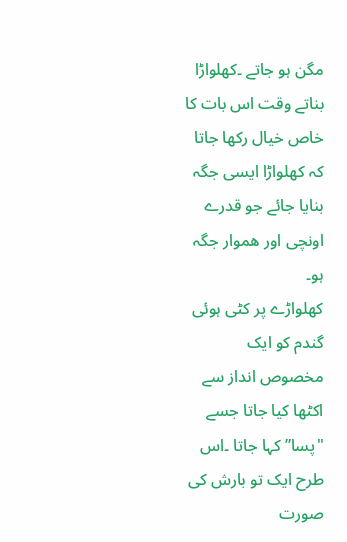مگن ہو جاتے ۔کھلواڑا بناتے وقت اس بات کا خاص خیال رکھا جاتا کہ کھلواڑا ایسی جگہ بنایا جائے جو قدرے اونچی اور هموار جگہ ہو۔
کھلواڑے پر کٹی ہوئی گندم کو ایک مخصوص انداز سے اکٹھا کیا جاتا جسے "پسا” کہا جاتا ۔اس طرح ایک تو بارش کی صورت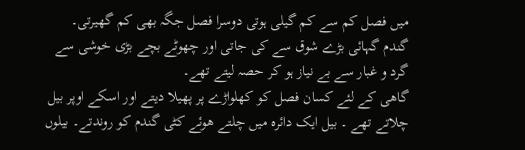میں فصل کم سے کم گیلی ہوتی دوسرا فصل جگہ بھی کم گھیرتی۔
گندم گہائی بڑے شوق سے کی جاتی اور چھوٹے بچے بڑی خوشی سے گرد و غبار سے بے نیاز ہو کر حصہ لیتے تھے۔
گاھی کے لئے کسان فصل کو کھلواڑے پر پھیلا دیتے اور اسکے اوپر بیل چلاتے تھے ۔ بیل ایک دائرہ میں چلتے ھوئے کٹی گندم کو روندتے۔ بیلوں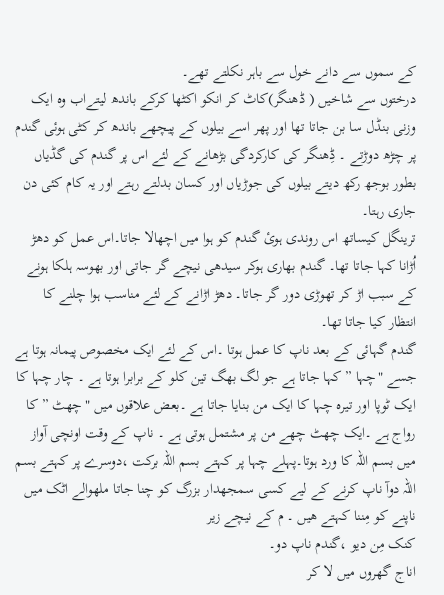کے سموں سے دانے خول سے باہر نکلتے تھے۔
درختوں سے شاخیں ( ڈھنگر)کاٹ کر انکو اکٹھا کرکے باندھ لیتےاب وہ ایک وزنی بنڈل سا بن جاتا تھا اور پھر اسے بیلوں کے پیچھے باندھ کر کٹی ہوئی گندم پر چڑھ دوڑتے ۔ ڈِھنگر کی کارکردگی بڑھانے کے لئے اس پر گندم کی گڈیاں بطور بوجھ رکھ دیتے بیلوں کی جوڑیاں اور کسان بدلتے رہتے اور یہ کام کئی دن جاری رہتا۔
ترینگل کیساتھ اس روندی ہوئ گندم کو ہوا میں اچھالا جاتا۔اس عمل کو دھڑ اُڑانا کہا جاتا تھا۔ گندم بھاری ہوکر سیدھی نیچے گر جاتی اور بھوسہ ہلکا ہونے کے سبب اڑ کر تھوڑی دور گر جاتا۔ دھڑ اڑانے کے لئے مناسب ہوا چلنے کا انتظار کیا جاتا تھا۔
گندم گہائی کے بعد ناپ کا عمل ہوتا ۔اس کے لئے ایک مخصوص پیمانہ ہوتا ہے جسے "چہا ” کہا جاتا ہے جو لگ بھگ تین کلو کے برابرا ہوتا ہے ۔ چار چہا کا ایک ٹوپا اور تیرہ چہا کا ایک من بنایا جاتا ہے ۔بعض علاقوں میں "چھٹ ” کا رواج ہے ۔ایک چھٹ چھے من پر مشتمل ہوتی ہے ۔ ناپ کے وقت اونچی آواز میں بسم اللہ کا ورد ہوتا۔پہلے چہا پر کہتے بسم اللہ برکت ،دوسرے پر کہتے بسم اللہ دوآ ناپ کرنے کے لیے کسی سمجھدار بزرگ کو چنا جاتا ملھوالے اٹک میں ناپنے کو مِننا کہتے ھیں ۔ م کے نیچے زیر
کنک مِن دیو ،گندم ناپ دو۔
اناج گھروں میں لا کر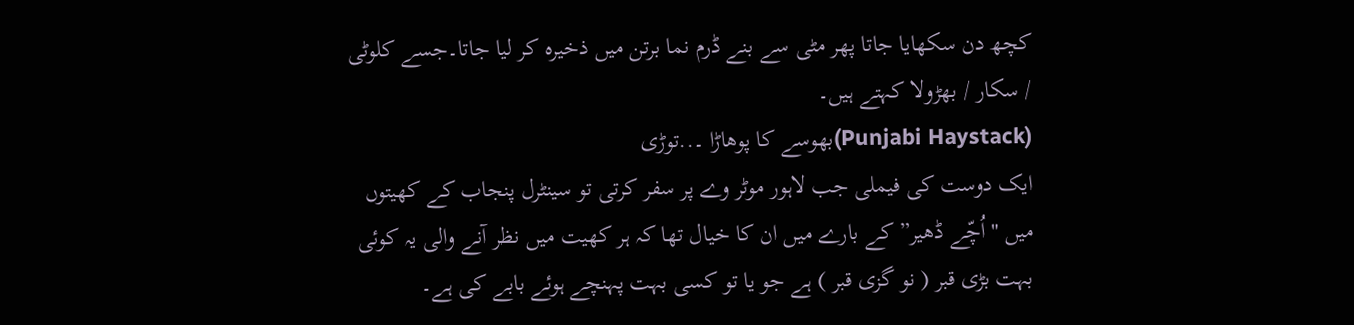کچھ دن سکھایا جاتا پھر مٹی سے بنے ڈرم نما برتن میں ذخیرہ کر لیا جاتا۔جسے کلوٹی / سکار / بھڑولا کہتے ہیں۔
(Punjabi Haystack)بھوسے کا پوھاڑا ۔..توڑی
ایک دوست کی فیملی جب لاہور موٹر وے پر سفر کرتی تو سینٹرل پنجاب کے کھیتوں میں "اُچّے ڈھیر” کے بارے میں ان کا خیال تھا کہ ہر کھیت میں نظر آنے والی یہ کوئی بہت بڑی قبر ( نو گزی قبر ) ہے جو یا تو کسی بہت پہنچے ہوئے بابے کی ہے۔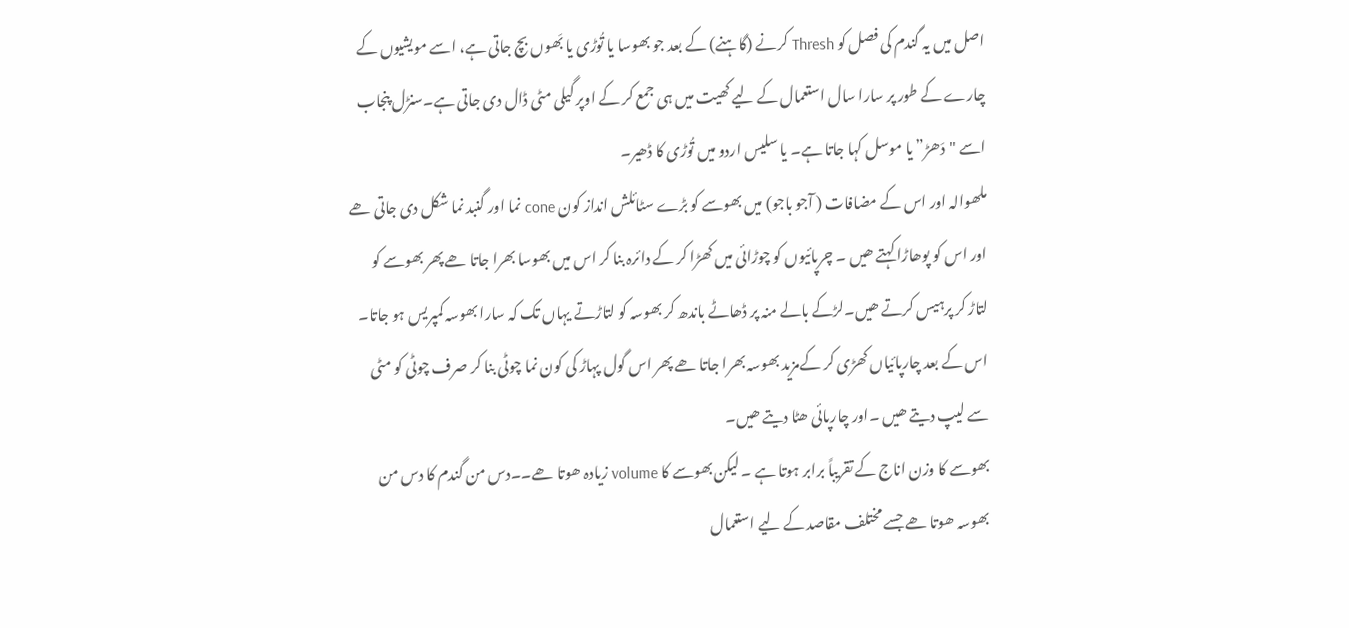اصل میں یہ گندم کی فصل کو Thresh کرنے (گاہنے) کے بعد جو بھوسا یا تُوڑی یا بَھوں بچ جاتی ہے، اسے مویشیوں کے چارے کے طور پر سارا سال استعمال کے لیے کھیت میں ہی جمع کر کے اوپر گیلی مٹی ڈال دی جاتی ہے۔سنڑل پنجاب اسے "دَھڑ” یا موسل کہا جاتا ہے۔ یا سلیس اردو میں تُوڑی کا ڈھیر۔
ملھوالہ اور اس کے مضافات ( آجو باجو) میں بھوسے کو بڑے سٹائلش انداز کون cone نما اور گنبد نما شکل دی جاتی ھے اور اس کو پوھاڑا کہتے ھیں ۔ چرپائیوں کو چوڑائی میں کھڑا کر کے دائرہ بنا کر اس میں بھوسا بھرا جاتا ھے پھر بھوسے کو لتاڑ کر پرہیس کرتے ھیں۔لڑکے بالے منہ پر ڈھاٹے باندھ کر بھوسہ کو لتاڑتے یہاں تک کہ سارا بھوسہ کمپریس ہو جاتا۔ اس کے بعد چارپائیاں کھڑی کر کےمزید بھوسہ بھرا جاتا ھے پھر اس گول پہاڑ کی کون نما چوٹی بنا کر صرف چوٹی کو مٹی سے لیپ دیتے ھیں ۔اور چارپائی ھٹا دیتے ھیں۔
بھوسے کا وزن اناج کے تقریباً برابر ہوتا ہے ۔ لیکن بھوسے کا volume زیادہ ھوتا ھے۔۔دس من گندم کا دس من بھوسہ ھوتا ھے جسے مختلف مقاصد کے لیے استعمال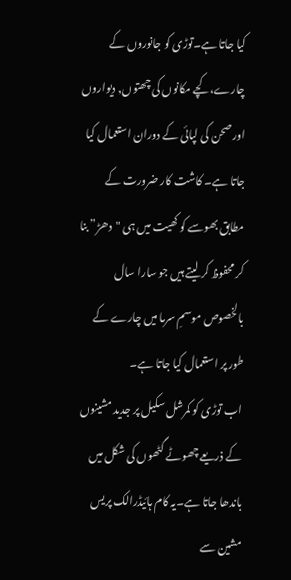کیا جاتا ہے۔توڑی کو جانوروں کے چارے، کچے مکانوں کی چھتوں, دیواروں اور صحن کی لپائی کے دوران استعمال کیا جاتا ہے۔ کاشت کار ضرورت کے مطابق بھوسے کو کھیت میں ہی "دھڑ” بنا کر محفوظ کر لیتے ہیں جو سارا سال بالخصوص موسمِ سرما میں چارے کے طور پر استعمال کیا جاتا ہے۔
اب توڑی کو کمرشل سکیل پر جدید مشینوں کے ذریعے چھوٹے گٹھوں کی شکل میں باندھا جاتا ہے۔یہ کام ہائیڈرالک پریس مشین سے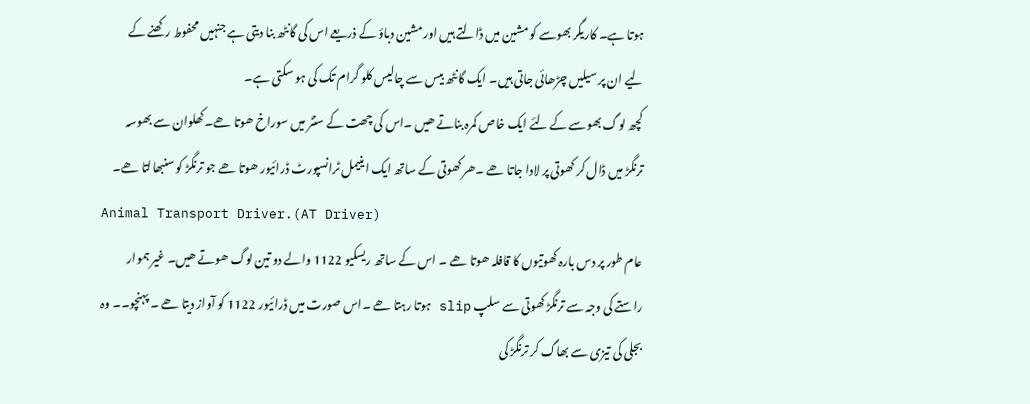ہوتا ہے۔ کاریگر بھوسے کو مشین میں ڈالتے ہیں اور مشین دباؤ کے ذریعے اس کی گانٹھ بنا دیتی ہے جنہیں محفوط رکھنے کے لیے ان پر سیلیں چڑھائی جاتی ہیں۔ ایک گانٹھ بیس سے چالیس کلو گرام تک کی ہو سکتی ہے۔
کچھ لوگ بھوسے کے لئے ایک خاص کمرہ بناتے ھیں ۔اس کی چھت کے سنٹر میں سوراخ ھوتا ھے۔کھلوان سے بھوسہ ترنگڑ میں ڈال کر کھوتی پر لادا جاتا ھے ۔ھر کھوتی کے ساتھ ایک اینیمل ٹرانسپورٹ ڈرائیور ھوتا ھے جو ترنگڑ کو سنبھالتا ھے۔
Animal Transport Driver.(AT Driver)
عام طور پر دس بارہ کھوتیوں کا قافلہ ھوتا ھے ۔ اس کے ساتھ ریسکیو 1122 والے دو تین لوگ ھوتے ھیں۔ غیر ہموار راستے کی وجہ سے ترنگڑ کھوتی سے سلپ slip ہوتا رہتا ھے ۔اس صورت میں ڈرائیور 1122 کو آواز دیتا ھے ۔ پہنچو۔۔ وہ بجلی کی تیزی سے بھاگ کر ترنگڑ کی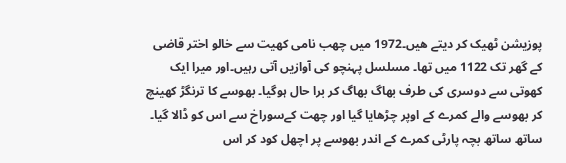پوزیشن ٹھیک کر دیتے ھیں۔1972 میں چھب نامی کھیت سے خالو اختر قاضی کے گھر تک 1122 میں تھا۔ مسلسل پہنچو کی آوازیں آتی رہیں۔اور میرا ایک کھوتی سے دوسری کی طرف بھاگ بھاگ کر برا حال ہوگیا۔ بھوسے کا ترنگڑ کھینچ کر بھوسے والے کمرے کے اوپر چڑھایا گیا اور چھت کےسوراخ سے اس کو ڈالا گیا۔ ساتھ ساتھ بچہ پارٹی کمرے کے اندر بھوسے پر اچھل کود کر اس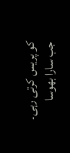کو پریس کرتی رہی۔
جب سارا بھوسا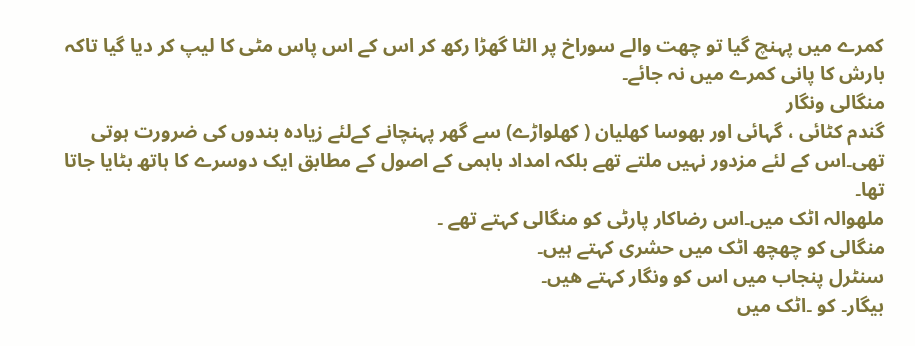کمرے میں پہنچ گیا تو چھت والے سوراخ پر الٹا گھڑا رکھ کر اس کے اس پاس مٹی کا لیپ کر دیا گیا تاکہ بارش کا پانی کمرے میں نہ جائے۔
منگالی ونگار
گندم کٹائی ، گہائی اور بھوسا کھلیان ( کھلواڑے) سے گھر پہنچانے کےلئے زیادہ بندوں کی ضرورت ہوتی تھی۔اس کے لئے مزدور نہیں ملتے تھے بلکہ امداد باہمی کے اصول کے مطابق ایک دوسرے کا ہاتھ بٹایا جاتا تھا۔
ملھوالہ اٹک میں۔اس رضاکار پارٹی کو منگالی کہتے تھے ۔
منگالی کو چھچھ اٹک میں حشری کہتے ہیں۔
سنٹرل پنجاب میں اس کو ونگار کہتے ھیں۔
بیگار۔ کو ۔اٹک میں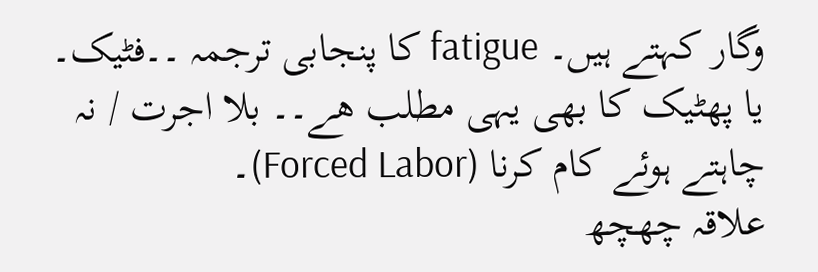وگار کہتے ہیں۔ fatigue کا پنجابی ترجمہ ۔۔فٹیک۔ یا پھٹیک کا بھی یہی مطلب ھے۔۔ بلا اجرت / نہ چاہتے ہوئے کام کرنا (Forced Labor)۔
علاقہ چھچھ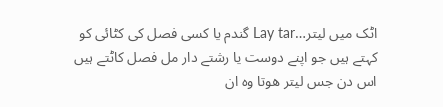اٹک میں لیتر…Lay tar گندم یا کسی فصل کی کٹائی کو کہتے ہیں جو اپنے دوست یا رشتے دار مل فصل کاٹتے ہیں اس دن جس لیتر ھوتا وہ ان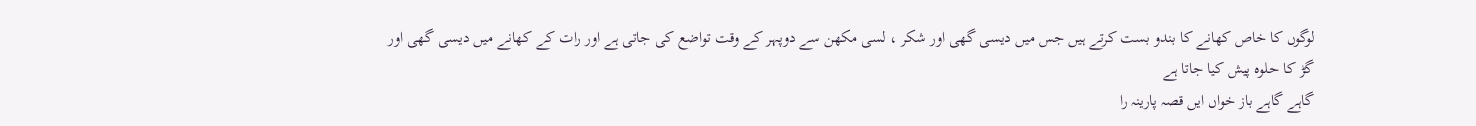لوگوں کا خاص کھانے کا بندو بست کرتے ہیں جس میں دیسی گھی اور شکر ، لسی مکھن سے دوپہر کے وقت تواضع کی جاتی ہے اور رات کے کھانے میں دیسی گھی اور گڑ کا حلوہ پیش کیا جاتا ہے
گاہے گاہے باز خواں ایں قصہ پارینہ را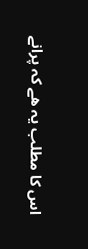اس کا مطلب یہ ھے کہ پرانے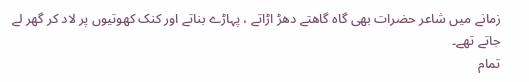زمانے میں شاعر حضرات بھی گاہ گاھتے دھڑ اڑاتے ، پہاڑے بناتے اور کنک کھوتیوں پر لاد کر گھر لے جاتے تھے۔
تمام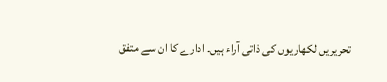تحریریں لکھاریوں کی ذاتی آراء ہیں۔ ادارے کا ان سے متفق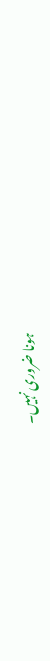ہونا ضروری نہیں۔